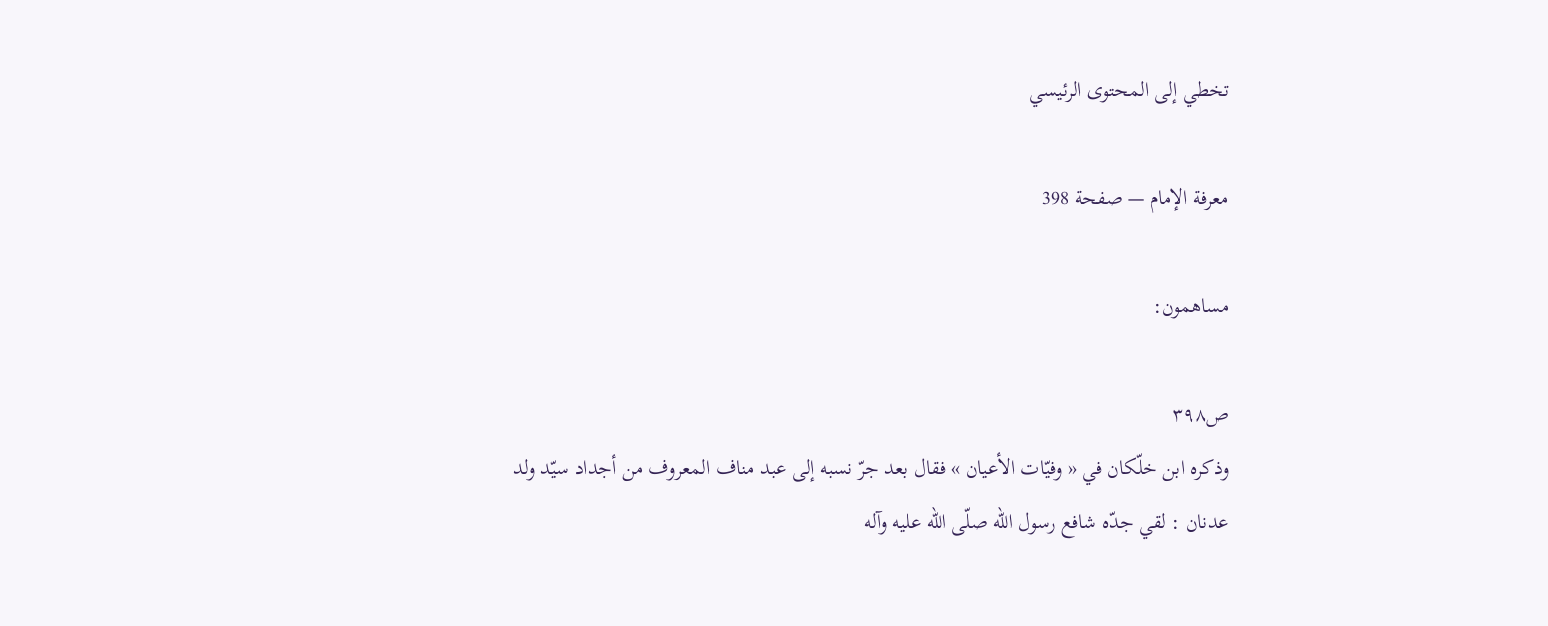تخطي إلى المحتوى الرئيسي

معرفة الإمام — صفحة 398

مساهمون:

ص٣٩٨
وذكره ابن خلّكان في « وفيّات الأعيان » فقال بعد جرّ نسبه إلى عبد مناف المعروف من أجداد سيّد ولد عدنان : لقي جدّه شافع رسول الله صلّى الله عليه وآله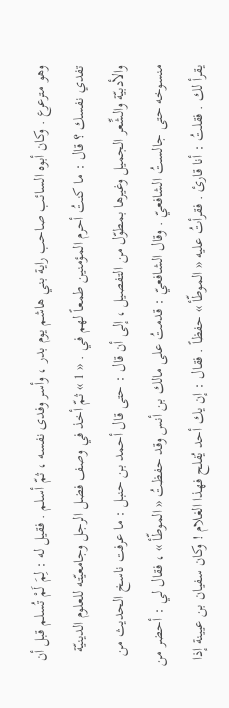وهو مترعرع . وكان أبوه السائب صاحب راية بني هاشم يوم بدر ، وأسر وفدى نفسه ، ثمّ أسلم . فقيل له : لِمَ لَمْ تُسلم قبل أن تفدي نفسك ؟ قال : ما كنتُ أحرم المؤمنين طمعاً لهم في . « 1 » ثمّ أخذ في وصف فضل الرجل وجامعيّته للعلوم الدينيّة والأدبيّة والشِّعر الجميل وغيرها بمطوّل من التفصيل ، إلى أن قال : حتى قال أحمد بن حنبل : ما عرفت ناسخ الحديث من منسوخه حتى جالستُ الشافعيّ . وقال الشافعيّ : قدمتُ على مالك بن أنس وقد حفظتُ « الموطّأ » ، فقال لي : أحضر من يقرأ لك . فقلتُ : أنا قارئ . فقرأتُ عليه « الموطّأ » حفظاً . فقال : إن يك أحد يُفلح فهذا الغلام ! وكان سفيان بن عيينة إذا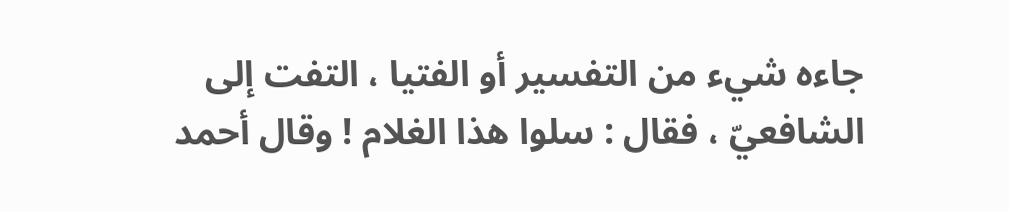جاءه شيء من التفسير أو الفتيا ، التفت إلى الشافعيّ ، فقال : سلوا هذا الغلام ! وقال أحمد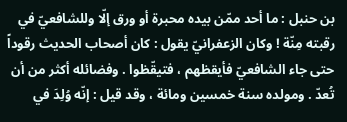بن حنبل : ما أحد ممّن بيده محبرة أو ورق إلّا وللشافعيّ في رقبته مِنّة ! وكان الزعفرانيّ يقول : كان أصحاب الحديث رقوداً حتى جاء الشافعيّ فأيقظهم ، فتيقّظوا . وفضائله أكثر من أن تُعدّ . ومولده سنة خمسين ومائة ، وقد قيل : إنّه وُلِدَ في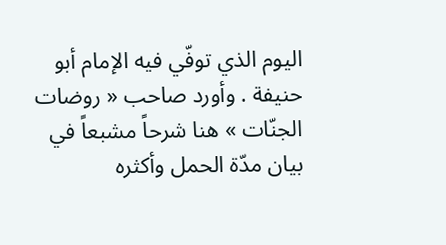اليوم الذي توفّي فيه الإمام أبو حنيفة . وأورد صاحب « روضات الجنّات » هنا شرحاً مشبعاً في بيان مدّة الحمل وأكثره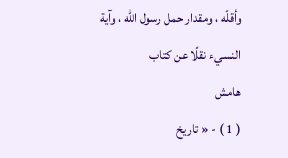وأقلّه ، ومقدار حمل رسول الله ، وآية النسيء نقلًا عن كتاب
هامش
( 1 ) - « تاريخ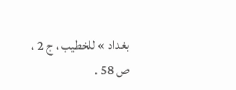بغداد » للخطيب ، ج 2 ، ص 58 .